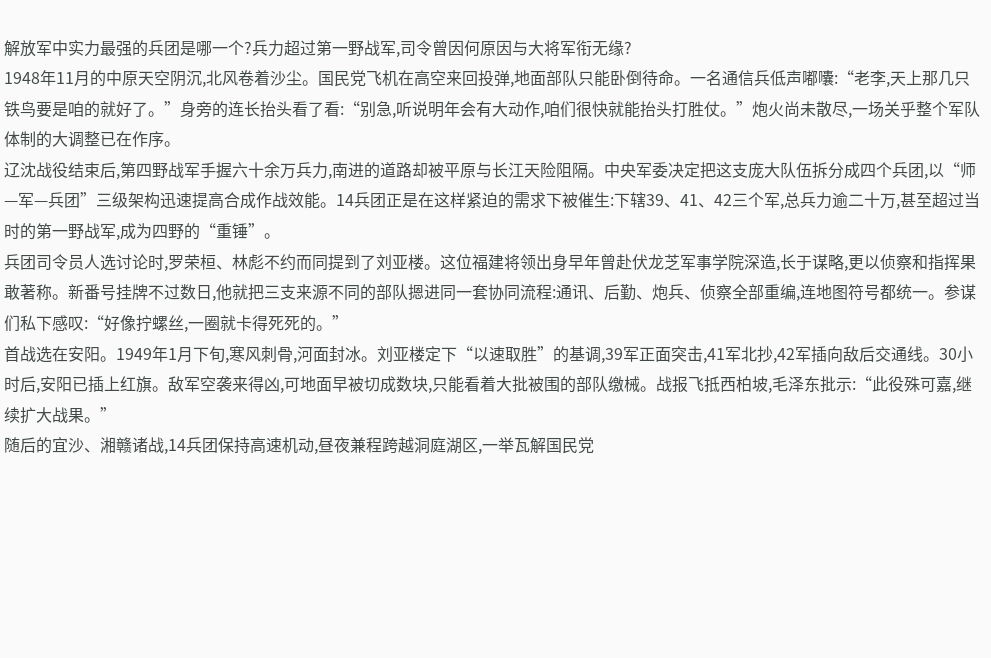解放军中实力最强的兵团是哪一个?兵力超过第一野战军,司令曾因何原因与大将军衔无缘?
1948年11月的中原天空阴沉,北风卷着沙尘。国民党飞机在高空来回投弹,地面部队只能卧倒待命。一名通信兵低声嘟囔:“老李,天上那几只铁鸟要是咱的就好了。”身旁的连长抬头看了看:“别急,听说明年会有大动作,咱们很快就能抬头打胜仗。”炮火尚未散尽,一场关乎整个军队体制的大调整已在作序。
辽沈战役结束后,第四野战军手握六十余万兵力,南进的道路却被平原与长江天险阻隔。中央军委决定把这支庞大队伍拆分成四个兵团,以“师—军—兵团”三级架构迅速提高合成作战效能。14兵团正是在这样紧迫的需求下被催生:下辖39、41、42三个军,总兵力逾二十万,甚至超过当时的第一野战军,成为四野的“重锤”。
兵团司令员人选讨论时,罗荣桓、林彪不约而同提到了刘亚楼。这位福建将领出身早年曾赴伏龙芝军事学院深造,长于谋略,更以侦察和指挥果敢著称。新番号挂牌不过数日,他就把三支来源不同的部队摁进同一套协同流程:通讯、后勤、炮兵、侦察全部重编,连地图符号都统一。参谋们私下感叹:“好像拧螺丝,一圈就卡得死死的。”
首战选在安阳。1949年1月下旬,寒风刺骨,河面封冰。刘亚楼定下“以速取胜”的基调,39军正面突击,41军北抄,42军插向敌后交通线。30小时后,安阳已插上红旗。敌军空袭来得凶,可地面早被切成数块,只能看着大批被围的部队缴械。战报飞抵西柏坡,毛泽东批示:“此役殊可嘉,继续扩大战果。”
随后的宜沙、湘赣诸战,14兵团保持高速机动,昼夜兼程跨越洞庭湖区,一举瓦解国民党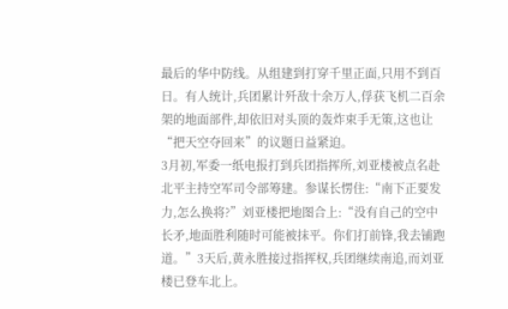最后的华中防线。从组建到打穿千里正面,只用不到百日。有人统计,兵团累计歼敌十余万人,俘获飞机二百余架的地面部件,却依旧对头顶的轰炸束手无策,这也让“把天空夺回来”的议题日益紧迫。
3月初,军委一纸电报打到兵团指挥所,刘亚楼被点名赴北平主持空军司令部筹建。参谋长愣住:“南下正要发力,怎么换将?”刘亚楼把地图合上:“没有自己的空中长矛,地面胜利随时可能被抹平。你们打前锋,我去铺跑道。”3天后,黄永胜接过指挥权,兵团继续南追,而刘亚楼已登车北上。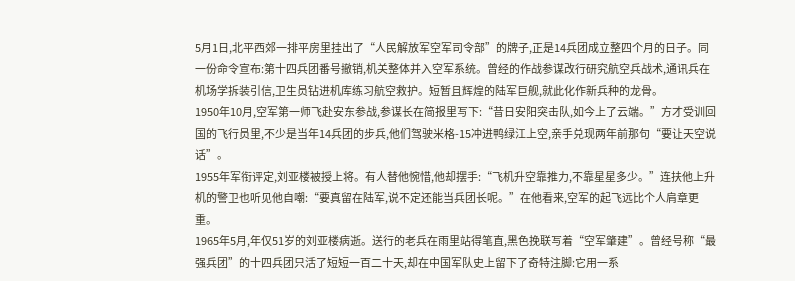5月1日,北平西郊一排平房里挂出了“人民解放军空军司令部”的牌子,正是14兵团成立整四个月的日子。同一份命令宣布:第十四兵团番号撤销,机关整体并入空军系统。曾经的作战参谋改行研究航空兵战术,通讯兵在机场学拆装引信,卫生员钻进机库练习航空救护。短暂且辉煌的陆军巨舰,就此化作新兵种的龙骨。
1950年10月,空军第一师飞赴安东参战,参谋长在简报里写下:“昔日安阳突击队,如今上了云端。”方才受训回国的飞行员里,不少是当年14兵团的步兵,他们驾驶米格-15冲进鸭绿江上空,亲手兑现两年前那句“要让天空说话”。
1955年军衔评定,刘亚楼被授上将。有人替他惋惜,他却摆手:“飞机升空靠推力,不靠星星多少。”连扶他上升机的警卫也听见他自嘲:“要真留在陆军,说不定还能当兵团长呢。”在他看来,空军的起飞远比个人肩章更重。
1965年5月,年仅51岁的刘亚楼病逝。送行的老兵在雨里站得笔直,黑色挽联写着“空军肇建”。曾经号称“最强兵团”的十四兵团只活了短短一百二十天,却在中国军队史上留下了奇特注脚:它用一系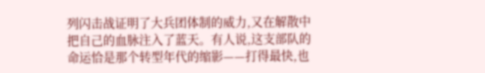列闪击战证明了大兵团体制的威力,又在解散中把自己的血脉注入了蓝天。有人说,这支部队的命运恰是那个转型年代的缩影——打得最快,也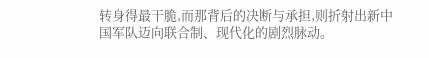转身得最干脆,而那背后的决断与承担,则折射出新中国军队迈向联合制、现代化的剧烈脉动。